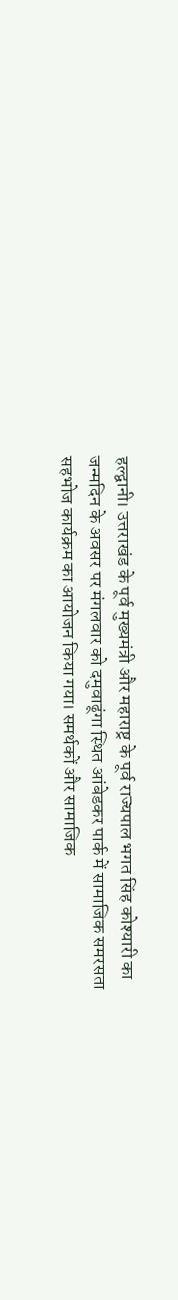हल्द्वानी। उत्तराखंड के पूर्व मुख्यमंत्री और महाराष्ट्र के पूर्व राज्यपाल भगत सिंह कोश्यारी का जन्मदिन के अवसर पर मंगलवार को दमुवाढूंगा स्थित आंबेडकर पार्क में सामाजिक समरसता सहभोज कार्यक्रम का आयोजन किया गया। समर्थकों और सामाजिक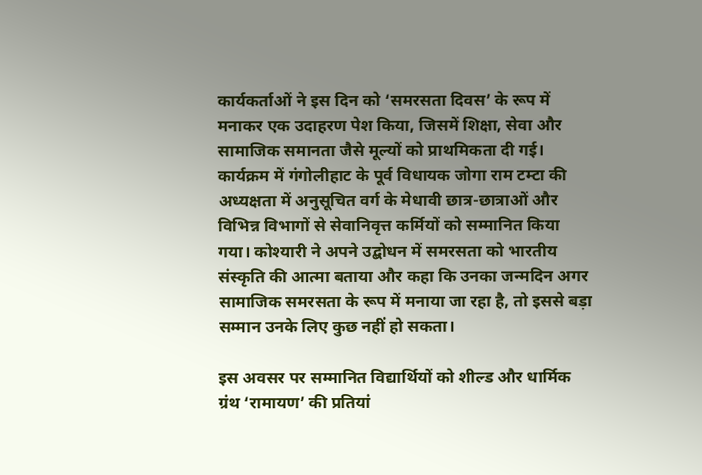कार्यकर्ताओं ने इस दिन को ‘समरसता दिवस’ के रूप में मनाकर एक उदाहरण पेश किया, जिसमें शिक्षा, सेवा और सामाजिक समानता जैसे मूल्यों को प्राथमिकता दी गई। कार्यक्रम में गंगोलीहाट के पूर्व विधायक जोगा राम टम्टा की अध्यक्षता में अनुसूचित वर्ग के मेधावी छात्र-छात्राओं और विभिन्न विभागों से सेवानिवृत्त कर्मियों को सम्मानित किया गया। कोश्यारी ने अपने उद्बोधन में समरसता को भारतीय संस्कृति की आत्मा बताया और कहा कि उनका जन्मदिन अगर सामाजिक समरसता के रूप में मनाया जा रहा है, तो इससे बड़ा सम्मान उनके लिए कुछ नहीं हो सकता।

इस अवसर पर सम्मानित विद्यार्थियों को शील्ड और धार्मिक ग्रंथ ‘रामायण’ की प्रतियां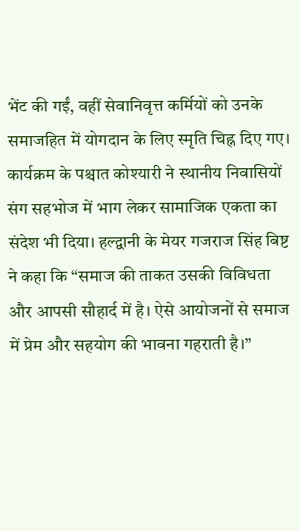भेंट की गईं, वहीं सेवानिवृत्त कर्मियों को उनके समाजहित में योगदान के लिए स्मृति चिह्न दिए गए। कार्यक्रम के पश्चात कोश्यारी ने स्थानीय निवासियों संग सहभोज में भाग लेकर सामाजिक एकता का संदेश भी दिया। हल्द्वानी के मेयर गजराज सिंह बिष्ट ने कहा कि “समाज की ताकत उसकी विविधता और आपसी सौहार्द में है। ऐसे आयोजनों से समाज में प्रेम और सहयोग की भावना गहराती है।”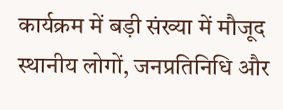कार्यक्रम में बड़ी संख्या में मौजूद स्थानीय लोगों, जनप्रतिनिधि और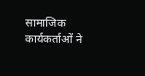सामाजिक कार्यकर्ताओं ने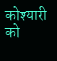कोश्यारी को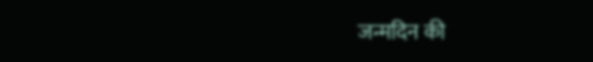जन्मदिन की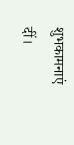शुभकामनाएं दीं।